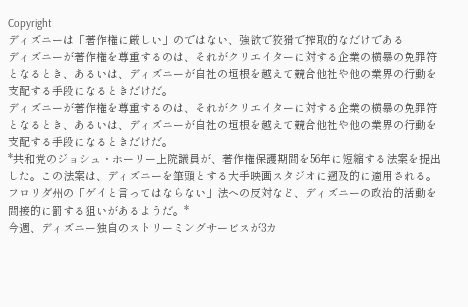Copyright
ディズニーは「著作権に厳しい」のではない、強欲で狡猾で搾取的なだけである
ディズニーが著作権を尊重するのは、それがクリエイターに対する企業の横暴の免罪符となるとき、あるいは、ディズニーが自社の垣根を越えて競合他社や他の業界の行動を支配する手段になるときだけだ。
ディズニーが著作権を尊重するのは、それがクリエイターに対する企業の横暴の免罪符となるとき、あるいは、ディズニーが自社の垣根を越えて競合他社や他の業界の行動を支配する手段になるときだけだ。
*共和党のジョシュ・ホーリー上院議員が、著作権保護期間を56年に短縮する法案を提出した。この法案は、ディズニーを筆頭とする大手映画スタジオに遡及的に適用される。フロリダ州の「ゲイと言ってはならない」法への反対など、ディズニーの政治的活動を間接的に罰する狙いがあるようだ。*
今週、ディズニー独自のストリーミングサービスが3カ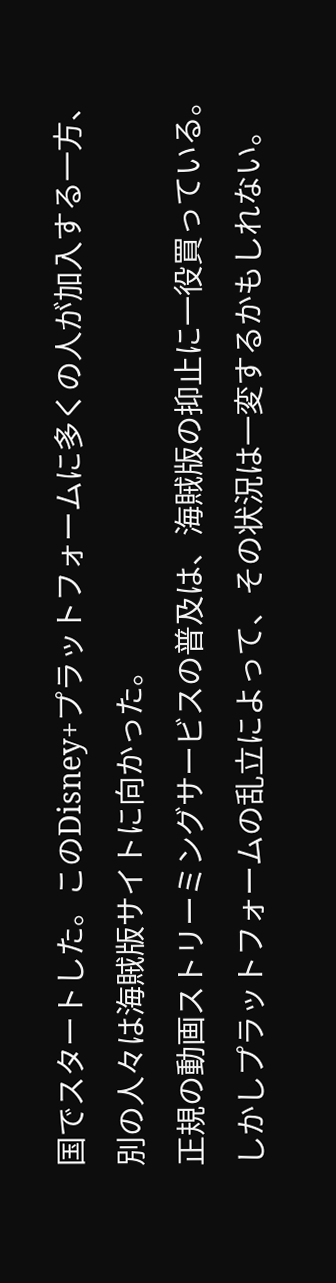国でスタートした。このDisney+プラットフォームに多くの人が加入する一方、別の人々は海賊版サイトに向かった。
正規の動画ストリーミングサービスの普及は、海賊版の抑止に一役買っている。しかしプラットフォームの乱立によって、その状況は一変するかもしれない。